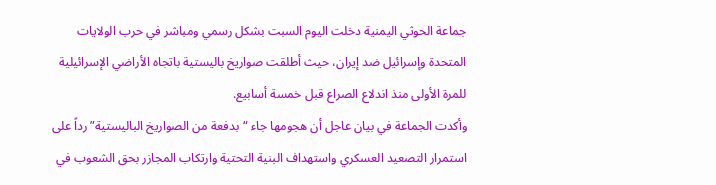جماعة الحوثي اليمنية دخلت اليوم السبت بشكل رسمي ومباشر في حرب الولايات المتحدة وإسرائيل ضد إيران، حيث أطلقت صواريخ باليستية باتجاه الأراضي الإسرائيلية للمرة الأولى منذ اندلاع الصراع قبل خمسة أسابيع.
وأكدت الجماعة في بيان عاجل أن هجومها جاء “بدفعة من الصواريخ الباليستية” رداً على استمرار التصعيد العسكري واستهداف البنية التحتية وارتكاب المجازر بحق الشعوب في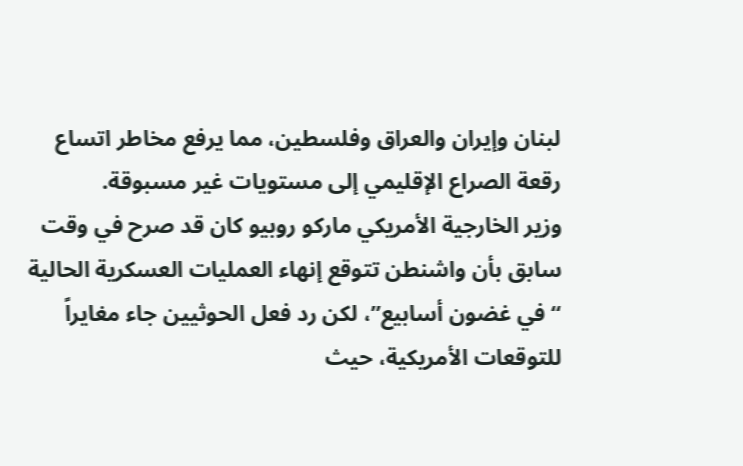لبنان وإيران والعراق وفلسطين، مما يرفع مخاطر اتساع رقعة الصراع الإقليمي إلى مستويات غير مسبوقة.
وزير الخارجية الأمريكي ماركو روبيو كان قد صرح في وقت سابق بأن واشنطن تتوقع إنهاء العمليات العسكرية الحالية “في غضون أسابيع”، لكن رد فعل الحوثيين جاء مغايراً للتوقعات الأمريكية، حيث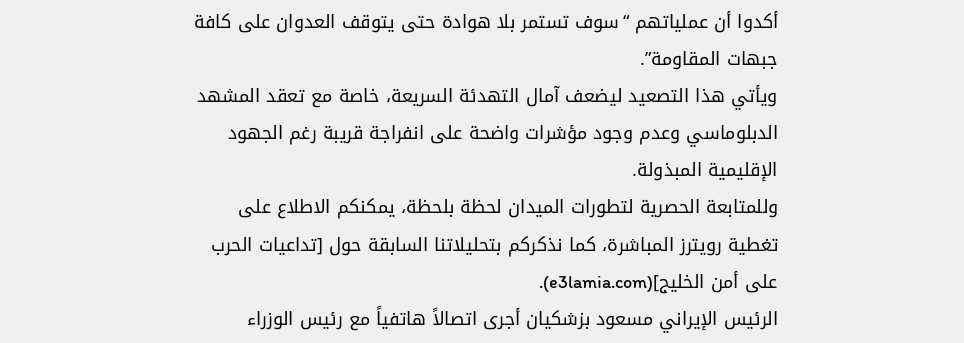أكدوا أن عملياتهم “سوف تستمر بلا هوادة حتى يتوقف العدوان على كافة جبهات المقاومة”.
ويأتي هذا التصعيد ليضعف آمال التهدئة السريعة، خاصة مع تعقد المشهد الدبلوماسي وعدم وجود مؤشرات واضحة على انفراجة قريبة رغم الجهود الإقليمية المبذولة.
وللمتابعة الحصرية لتطورات الميدان لحظة بلحظة، يمكنكم الاطلاع على تغطية رويترز المباشرة، كما نذكركم بتحليلاتنا السابقة حول [تداعيات الحرب على أمن الخليج](e3lamia.com).
الرئيس الإيراني مسعود بزشكيان أجرى اتصالاً هاتفياً مع رئيس الوزراء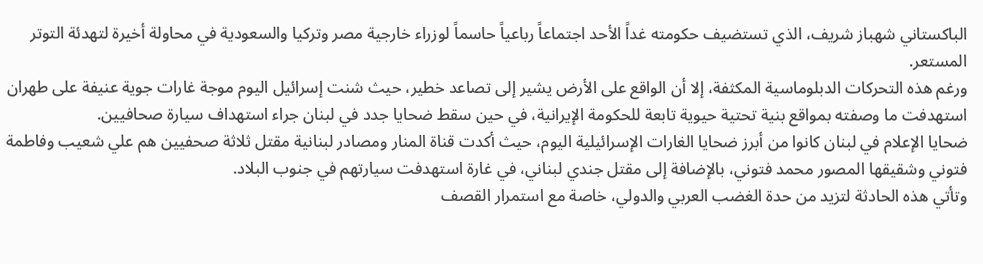الباكستاني شهباز شريف، الذي تستضيف حكومته غداً الأحد اجتماعاً رباعياً حاسماً لوزراء خارجية مصر وتركيا والسعودية في محاولة أخيرة لتهدئة التوتر المستعر.
ورغم هذه التحركات الدبلوماسية المكثفة، إلا أن الواقع على الأرض يشير إلى تصاعد خطير، حيث شنت إسرائيل اليوم موجة غارات جوية عنيفة على طهران استهدفت ما وصفته بمواقع بنية تحتية حيوية تابعة للحكومة الإيرانية، في حين سقط ضحايا جدد في لبنان جراء استهداف سيارة صحافيين.
ضحايا الإعلام في لبنان كانوا من أبرز ضحايا الغارات الإسرائيلية اليوم، حيث أكدت قناة المنار ومصادر لبنانية مقتل ثلاثة صحفيين هم علي شعيب وفاطمة فتوني وشقيقها المصور محمد فتوني، بالإضافة إلى مقتل جندي لبناني، في غارة استهدفت سيارتهم في جنوب البلاد.
وتأتي هذه الحادثة لتزيد من حدة الغضب العربي والدولي، خاصة مع استمرار القصف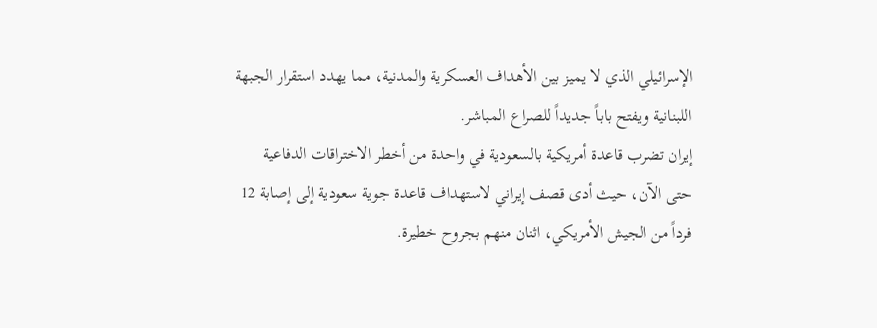الإسرائيلي الذي لا يميز بين الأهداف العسكرية والمدنية، مما يهدد استقرار الجبهة اللبنانية ويفتح باباً جديداً للصراع المباشر.
إيران تضرب قاعدة أمريكية بالسعودية في واحدة من أخطر الاختراقات الدفاعية حتى الآن، حيث أدى قصف إيراني لاستهداف قاعدة جوية سعودية إلى إصابة 12 فرداً من الجيش الأمريكي، اثنان منهم بجروح خطيرة.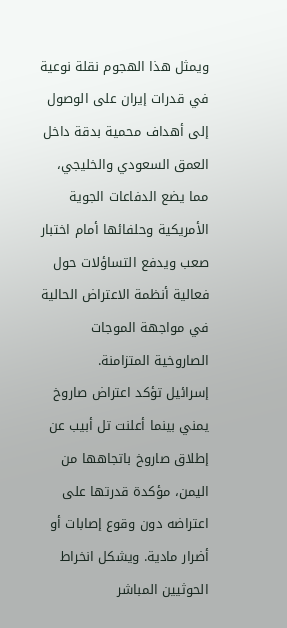ويمثل هذا الهجوم نقلة نوعية في قدرات إيران على الوصول إلى أهداف محمية بدقة داخل العمق السعودي والخليجي، مما يضع الدفاعات الجوية الأمريكية وحلفائها أمام اختبار صعب ويدفع التساؤلات حول فعالية أنظمة الاعتراض الحالية في مواجهة الموجات الصاروخية المتزامنة.
إسرائيل تؤكد اعتراض صاروخ يمني بينما أعلنت تل أبيب عن إطلاق صاروخ باتجاهها من اليمن، مؤكدة قدرتها على اعتراضه دون وقوع إصابات أو أضرار مادية. ويشكل انخراط الحوثيين المباشر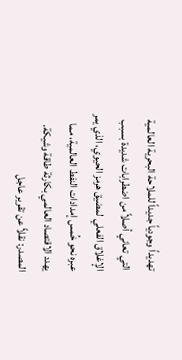تهديداً وجودياً جديداً للملاحة البحرية العالمية التي تعاني أصلاً من اضطرابات شديدة بسبب الإغلاق الفعلي لمضيق هرمز الحيوي، الذي يمر عبره نحو خُمس إمدادات النفط العالمية، مما يهدد الاقتصاد العالمي بكارثة طاقة وشيكة.
المصدر: نقلاً عن تقرير عاجل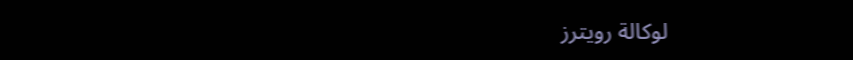لوكالة رويترز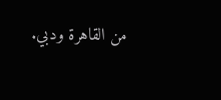من القاهرة ودبي.